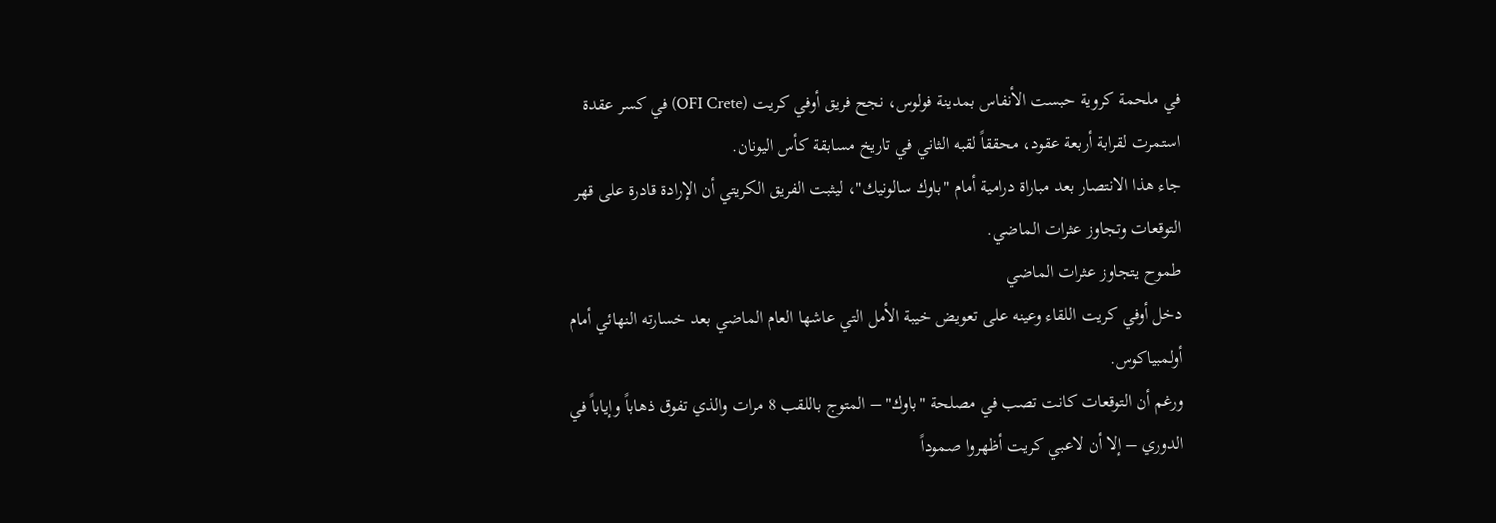في ملحمة كروية حبست الأنفاس بمدينة فولوس، نجح فريق أوفي كريت (OFI Crete) في كسر عقدة استمرت لقرابة أربعة عقود، محققاً لقبه الثاني في تاريخ مسابقة كأس اليونان.
جاء هذا الانتصار بعد مباراة درامية أمام "باوك سالونيك"، ليثبت الفريق الكريتي أن الإرادة قادرة على قهر التوقعات وتجاوز عثرات الماضي.
طموح يتجاوز عثرات الماضي
دخل أوفي كريت اللقاء وعينه على تعويض خيبة الأمل التي عاشها العام الماضي بعد خسارته النهائي أمام أولمبياكوس.
ورغم أن التوقعات كانت تصب في مصلحة "باوك" – المتوج باللقب 8 مرات والذي تفوق ذهاباً وإياباً في الدوري – إلا أن لاعبي كريت أظهروا صموداً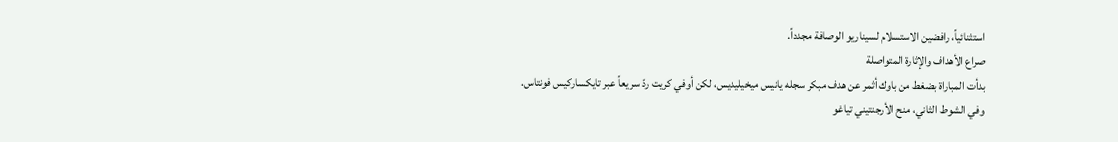استثنائياً، رافضين الاستسلام لسيناريو الوصافة مجدداً.
صراع الأهداف والإثارة المتواصلة
بدأت المباراة بضغط من باوك أثمر عن هدف مبكر سجله يانيس ميخيليديس، لكن أوفي كريت ردّ سريعاً عبر تايكساركيس فونتاس.
وفي الشوط الثاني، منح الأرجنتيني تياغو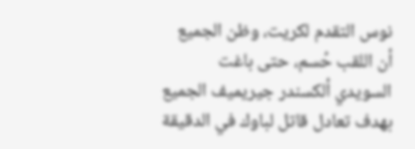نوس التقدم لكريت، وظن الجميع أن اللقب حُسم، حتى باغت السويدي ألكسندر جيريميف الجميع بهدف تعادل قاتل لباوك في الدقيقة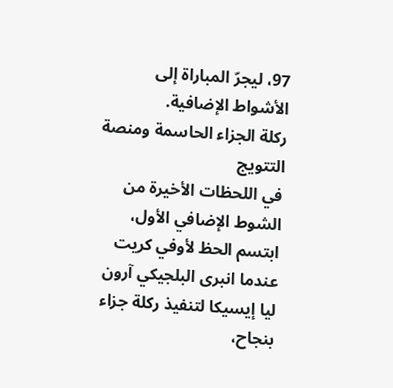97، ليجرّ المباراة إلى الأشواط الإضافية.
ركلة الجزاء الحاسمة ومنصة التتويج
في اللحظات الأخيرة من الشوط الإضافي الأول، ابتسم الحظ لأوفي كريت عندما انبرى البلجيكي آرون ليا إيسيكا لتنفيذ ركلة جزاء بنجاح،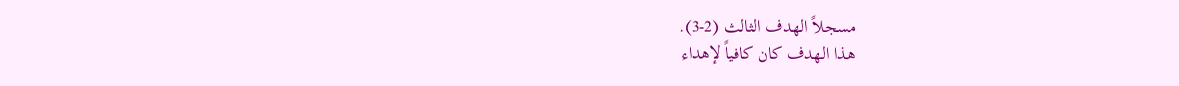مسجلاً الهدف الثالث (2-3).
هذا الهدف كان كافياً لإهداء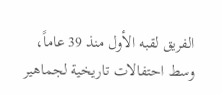الفريق لقبه الأول منذ 39 عاماً، وسط احتفالات تاريخية لجماهير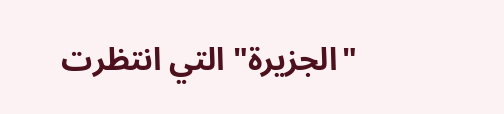"الجزيرة" التي انتظرت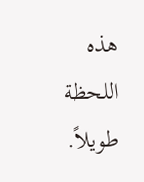هذه اللحظة طويلاً.